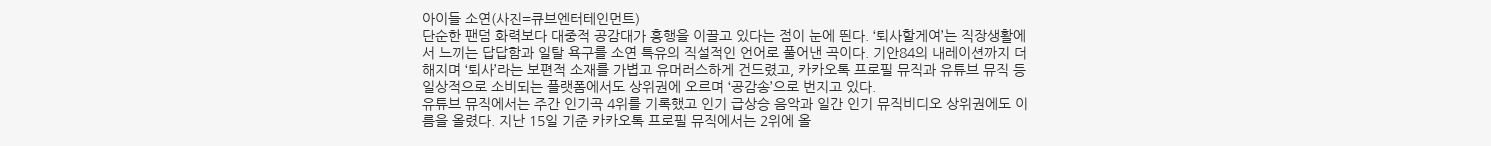아이들 소연(사진=큐브엔터테인먼트)
단순한 팬덤 화력보다 대중적 공감대가 흥행을 이끌고 있다는 점이 눈에 띈다. ‘퇴사할게여’는 직장생활에서 느끼는 답답함과 일탈 욕구를 소연 특유의 직설적인 언어로 풀어낸 곡이다. 기안84의 내레이션까지 더해지며 ‘퇴사’라는 보편적 소재를 가볍고 유머러스하게 건드렸고, 카카오톡 프로필 뮤직과 유튜브 뮤직 등 일상적으로 소비되는 플랫폼에서도 상위권에 오르며 ‘공감송’으로 번지고 있다.
유튜브 뮤직에서는 주간 인기곡 4위를 기록했고 인기 급상승 음악과 일간 인기 뮤직비디오 상위권에도 이름을 올렸다. 지난 15일 기준 카카오톡 프로필 뮤직에서는 2위에 올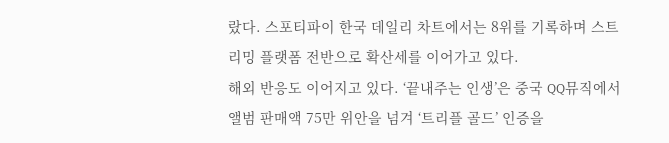랐다. 스포티파이 한국 데일리 차트에서는 8위를 기록하며 스트리밍 플랫폼 전반으로 확산세를 이어가고 있다.
해외 반응도 이어지고 있다. ‘끝내주는 인생’은 중국 QQ뮤직에서 앨범 판매액 75만 위안을 넘겨 ‘트리플 골드’ 인증을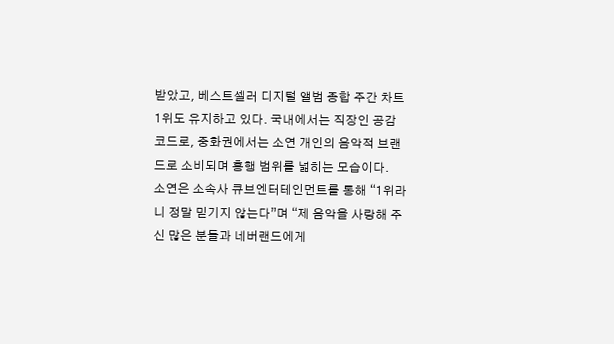받았고, 베스트셀러 디지털 앨범 종합 주간 차트 1위도 유지하고 있다. 국내에서는 직장인 공감 코드로, 중화권에서는 소연 개인의 음악적 브랜드로 소비되며 흥행 범위를 넓히는 모습이다.
소연은 소속사 큐브엔터테인먼트를 통해 “1위라니 정말 믿기지 않는다”며 “제 음악을 사랑해 주신 많은 분들과 네버랜드에게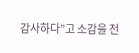감사하다”고 소감을 전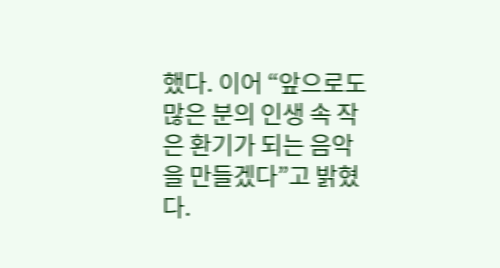했다. 이어 “앞으로도 많은 분의 인생 속 작은 환기가 되는 음악을 만들겠다”고 밝혔다.